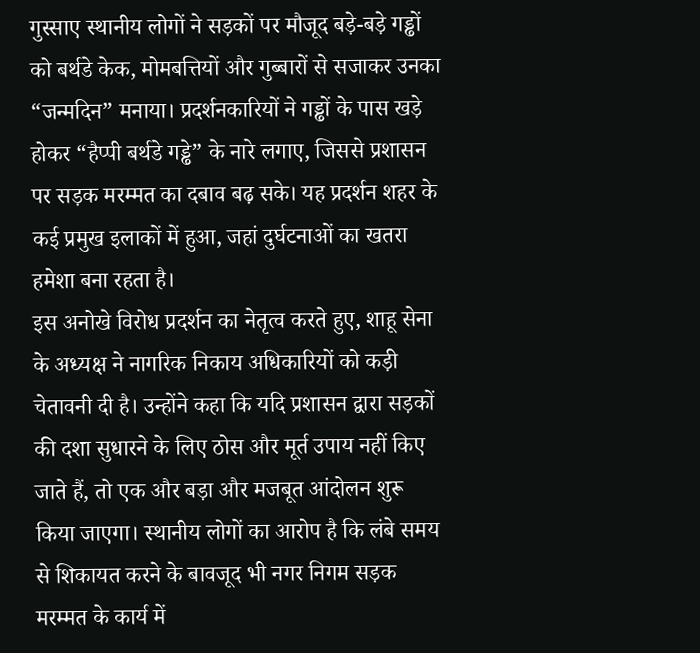गुस्साए स्थानीय लोगों ने सड़कों पर मौजूद बड़े-बड़े गड्ढों को बर्थडे केक, मोमबत्तियों और गुब्बारों से सजाकर उनका “जन्मदिन” मनाया। प्रदर्शनकारियों ने गड्ढों के पास खड़े होकर “हैप्पी बर्थडे गड्ढे” के नारे लगाए, जिससे प्रशासन पर सड़क मरम्मत का दबाव बढ़ सके। यह प्रदर्शन शहर के कई प्रमुख इलाकों में हुआ, जहां दुर्घटनाओं का खतरा हमेशा बना रहता है।
इस अनोखे विरोध प्रदर्शन का नेतृत्व करते हुए, शाहू सेना के अध्यक्ष ने नागरिक निकाय अधिकारियों को कड़ी चेतावनी दी है। उन्होंने कहा कि यदि प्रशासन द्वारा सड़कों की दशा सुधारने के लिए ठोस और मूर्त उपाय नहीं किए जाते हैं, तो एक और बड़ा और मजबूत आंदोलन शुरू किया जाएगा। स्थानीय लोगों का आरोप है कि लंबे समय से शिकायत करने के बावजूद भी नगर निगम सड़क मरम्मत के कार्य में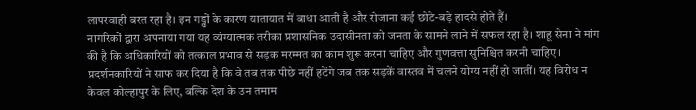लापरवाही बरत रहा है। इन गड्ढों के कारण यातायात में बाधा आती है और रोजाना कई छोटे-बड़े हादसे होते हैं।
नागरिकों द्वारा अपनाया गया यह व्यंग्यात्मक तरीका प्रशासनिक उदासीनता को जनता के सामने लाने में सफल रहा है। शाहू सेना ने मांग की है कि अधिकारियों को तत्काल प्रभाव से सड़क मरम्मत का काम शुरू करना चाहिए और गुणवत्ता सुनिश्चित करनी चाहिए। प्रदर्शनकारियों ने साफ कर दिया है कि वे तब तक पीछे नहीं हटेंगे जब तक सड़कें वास्तव में चलने योग्य नहीं हो जातीं। यह विरोध न केवल कोल्हापुर के लिए, बल्कि देश के उन तमाम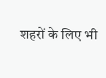शहरों के लिए भी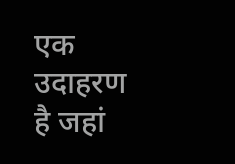एक उदाहरण है जहां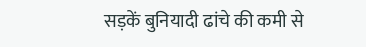सड़कें बुनियादी ढांचे की कमी से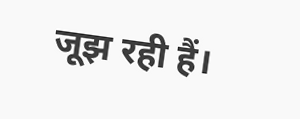जूझ रही हैं।